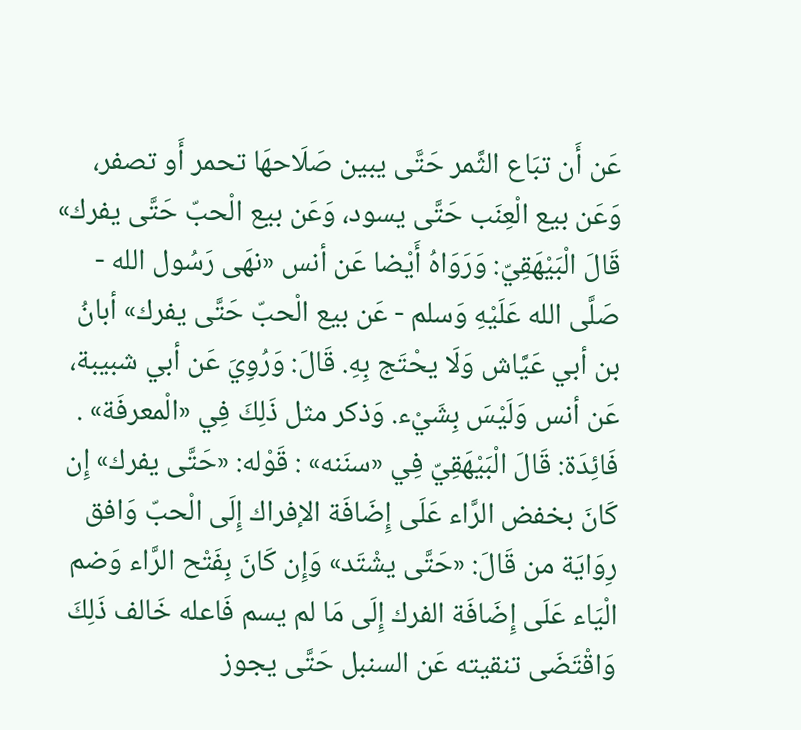عَن أَن تبَاع الثَّمر حَتَّى يبين صَلَاحهَا تحمر أَو تصفر، وَعَن بيع الْعِنَب حَتَّى يسود، وَعَن بيع الْحبّ حَتَّى يفرك» قَالَ الْبَيْهَقِيّ: وَرَوَاهُ أَيْضا عَن أنس «نهَى رَسُول الله - صَلَّى الله عَلَيْهِ وَسلم - عَن بيع الْحبّ حَتَّى يفرك» أبانُ بن أبي عَيَّاش وَلَا يحْتَج بِهِ. قَالَ: وَرُوِيَ عَن أبي شبيبة، عَن أنس وَلَيْسَ بِشَيْء. وَذكر مثل ذَلِكَ فِي «الْمعرفَة» .
فَائِدَة: قَالَ الْبَيْهَقِيّ فِي «سنَنه» : قَوْله: «حَتَّى يفرك» إِن كَانَ بخفض الرَّاء عَلَى إِضَافَة الإفراك إِلَى الْحبّ وَافق رِوَايَة من قَالَ: «حَتَّى يشْتَد» وَإِن كَانَ بِفَتْح الرَّاء وَضم الْيَاء عَلَى إِضَافَة الفرك إِلَى مَا لم يسم فَاعله خَالف ذَلِكَ وَاقْتَضَى تنقيته عَن السنبل حَتَّى يجوز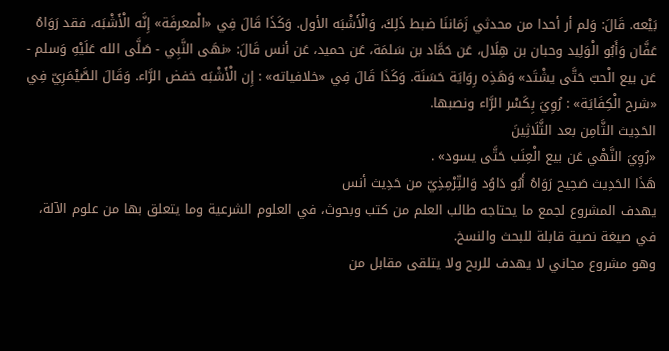بَيْعه. قَالَ: وَلم أر أحدا من محدثي زَمَاننَا ضبط ذَلِكَ، وَالْأَشْبَه الأول. وَكَذَا قَالَ فِي «الْمعرفَة» إِنَّه الْأَشْبَه، فقد رَوَاهُ عَفَّان وَأَبُو الْوَلِيد وحبان بن هِلَال، عَن حَمَّاد بن سَلمَة، عَن حميد، عَن أنس قَالَ: «نهَى النَّبِي - صَلَّى الله عَلَيْهِ وَسلم - عَن بيع الْحبّ حَتَّى يشْتَد» وَهَذِه رِوَايَة حَسَنَة. وَكَذَا قَالَ فِي «خلافياته» : إِن الْأَشْبَه خفض الرَّاء. وَقَالَ الصَّيْمَرِيّ فِي «شرح الْكِفَايَة» : رُوِيَ بِكَسْر الرَّاء ونصبها.
الحَدِيث الثَّامِن بعد الثَّلَاثِينَ
«رُوِيَ النَّهْي عَن بيع الْعِنَب حَتَّى يسود» .
هَذَا الحَدِيث صَحِيح رَوَاهُ أَبُو دَاوُد وَالتِّرْمِذِيّ من حَدِيث أنس
يهدف المشروع لجمع ما يحتاجه طالب العلم من كتب وبحوث، في العلوم الشرعية وما يتعلق بها من علوم الآلة، في صيغة نصية قابلة للبحث والنسخ.
وهو مشروع مجاني لا يهدف للربح ولا يتلقى مقابل من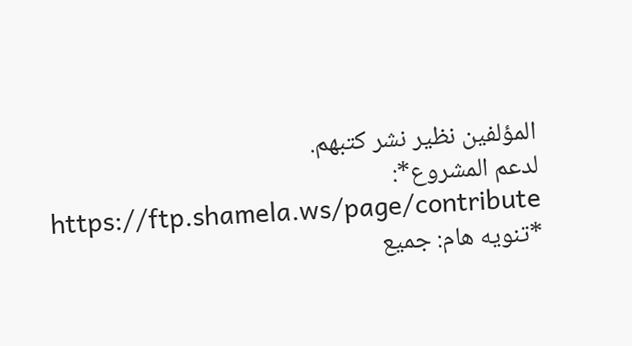المؤلفين نظير نشر كتبهم.
لدعم المشروع*: https://ftp.shamela.ws/page/contribute
*تنويه هام: جميع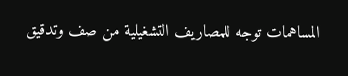المساهمات توجه للمصاريف التشغيلية من صف وتدقيق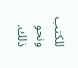للكتب ونحو ذلك.